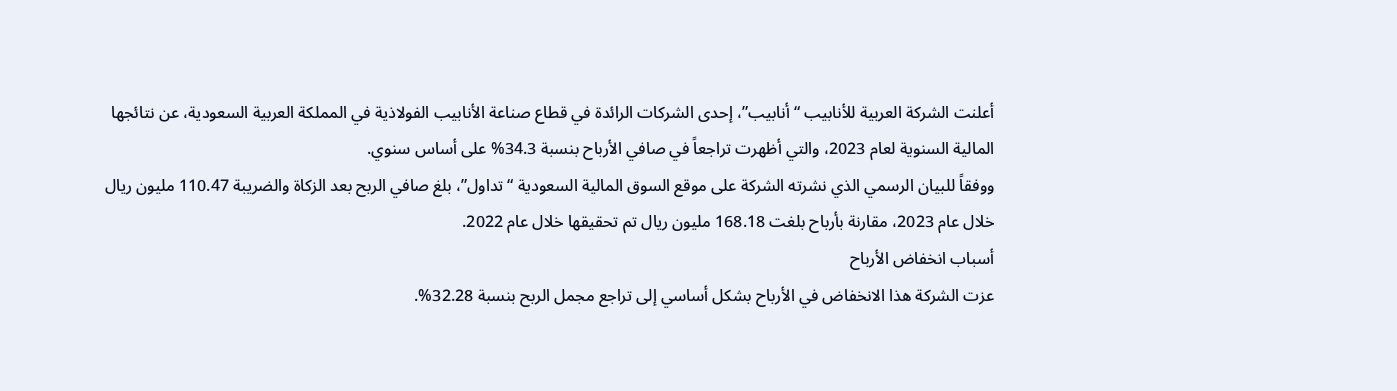أعلنت الشركة العربية للأنابيب “أنابيب”، إحدى الشركات الرائدة في قطاع صناعة الأنابيب الفولاذية في المملكة العربية السعودية، عن نتائجها المالية السنوية لعام 2023، والتي أظهرت تراجعاً في صافي الأرباح بنسبة 34.3% على أساس سنوي.
ووفقاً للبيان الرسمي الذي نشرته الشركة على موقع السوق المالية السعودية “تداول”، بلغ صافي الربح بعد الزكاة والضريبة 110.47 مليون ريال خلال عام 2023، مقارنة بأرباح بلغت 168.18 مليون ريال تم تحقيقها خلال عام 2022.
أسباب انخفاض الأرباح
عزت الشركة هذا الانخفاض في الأرباح بشكل أساسي إلى تراجع مجمل الربح بنسبة 32.28%.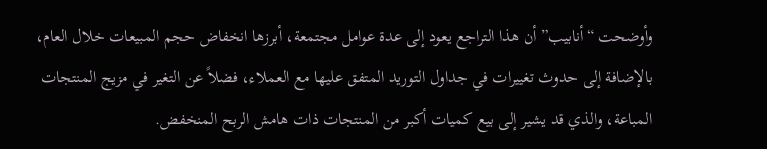وأوضحت “أنابيب” أن هذا التراجع يعود إلى عدة عوامل مجتمعة، أبرزها انخفاض حجم المبيعات خلال العام، بالإضافة إلى حدوث تغييرات في جداول التوريد المتفق عليها مع العملاء، فضلاً عن التغير في مزيج المنتجات المباعة، والذي قد يشير إلى بيع كميات أكبر من المنتجات ذات هامش الربح المنخفض.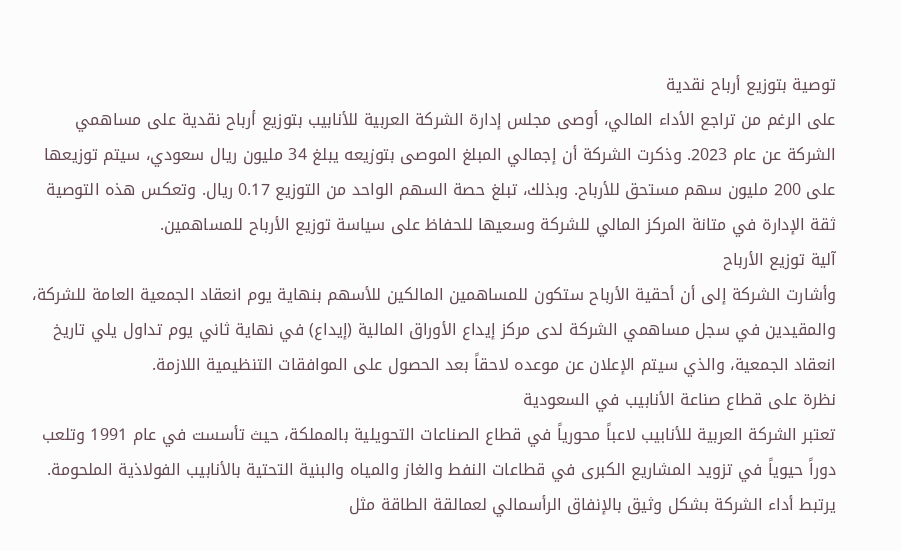توصية بتوزيع أرباح نقدية
على الرغم من تراجع الأداء المالي، أوصى مجلس إدارة الشركة العربية للأنابيب بتوزيع أرباح نقدية على مساهمي الشركة عن عام 2023. وذكرت الشركة أن إجمالي المبلغ الموصى بتوزيعه يبلغ 34 مليون ريال سعودي، سيتم توزيعها على 200 مليون سهم مستحق للأرباح. وبذلك، تبلغ حصة السهم الواحد من التوزيع 0.17 ريال. وتعكس هذه التوصية ثقة الإدارة في متانة المركز المالي للشركة وسعيها للحفاظ على سياسة توزيع الأرباح للمساهمين.
آلية توزيع الأرباح
وأشارت الشركة إلى أن أحقية الأرباح ستكون للمساهمين المالكين للأسهم بنهاية يوم انعقاد الجمعية العامة للشركة، والمقيدين في سجل مساهمي الشركة لدى مركز إيداع الأوراق المالية (إيداع) في نهاية ثاني يوم تداول يلي تاريخ انعقاد الجمعية، والذي سيتم الإعلان عن موعده لاحقاً بعد الحصول على الموافقات التنظيمية اللازمة.
نظرة على قطاع صناعة الأنابيب في السعودية
تعتبر الشركة العربية للأنابيب لاعباً محورياً في قطاع الصناعات التحويلية بالمملكة، حيث تأسست في عام 1991 وتلعب دوراً حيوياً في تزويد المشاريع الكبرى في قطاعات النفط والغاز والمياه والبنية التحتية بالأنابيب الفولاذية الملحومة. يرتبط أداء الشركة بشكل وثيق بالإنفاق الرأسمالي لعمالقة الطاقة مثل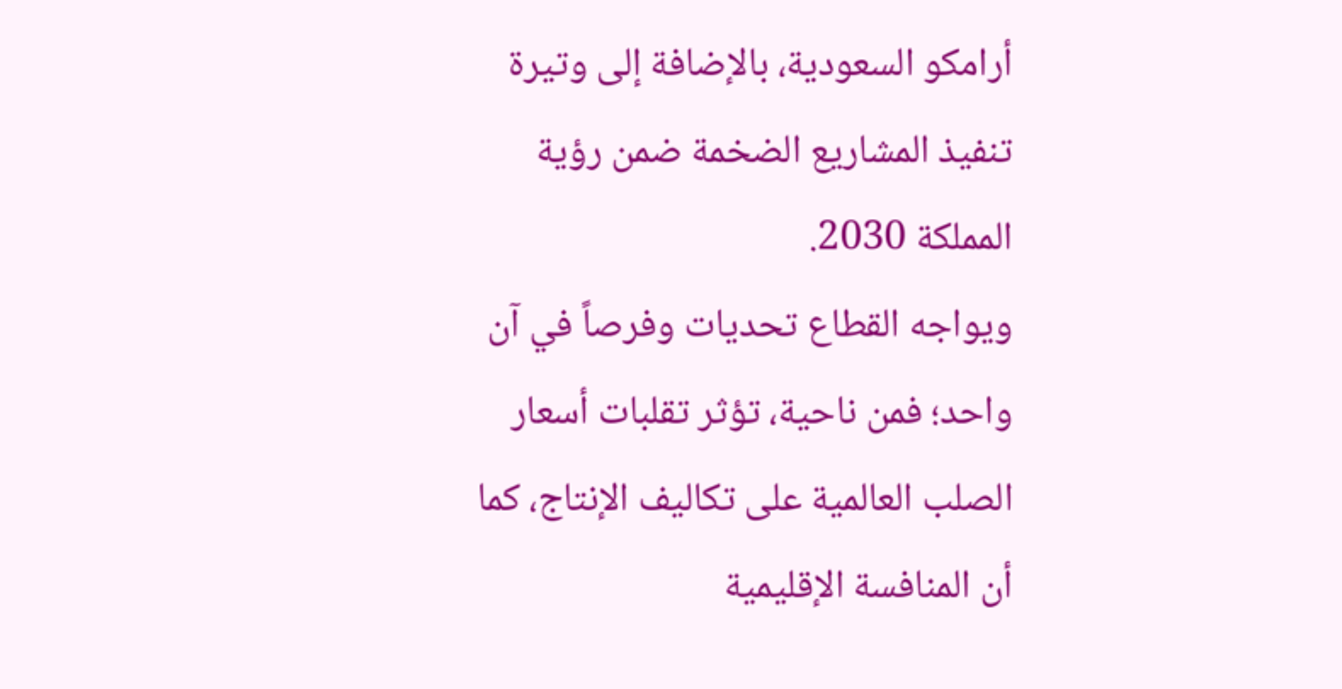أرامكو السعودية، بالإضافة إلى وتيرة تنفيذ المشاريع الضخمة ضمن رؤية المملكة 2030.
ويواجه القطاع تحديات وفرصاً في آن واحد؛ فمن ناحية، تؤثر تقلبات أسعار الصلب العالمية على تكاليف الإنتاج، كما أن المنافسة الإقليمية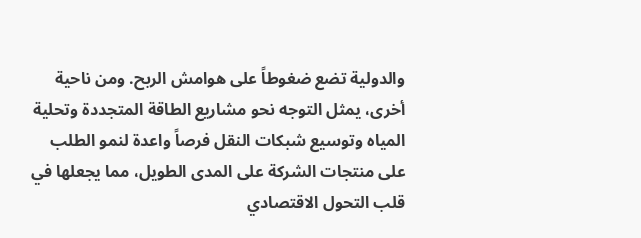والدولية تضع ضغوطاً على هوامش الربح. ومن ناحية أخرى، يمثل التوجه نحو مشاريع الطاقة المتجددة وتحلية المياه وتوسيع شبكات النقل فرصاً واعدة لنمو الطلب على منتجات الشركة على المدى الطويل، مما يجعلها في قلب التحول الاقتصادي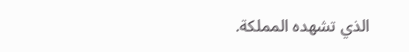الذي تشهده المملكة.